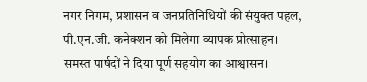नगर निगम, प्रशासन व जनप्रतिनिधियों की संयुक्त पहल, पी.एन.जी. कनेक्शन को मिलेगा व्यापक प्रोत्साहन।
समस्त पार्षदों ने दिया पूर्ण सहयोग का आश्वासन।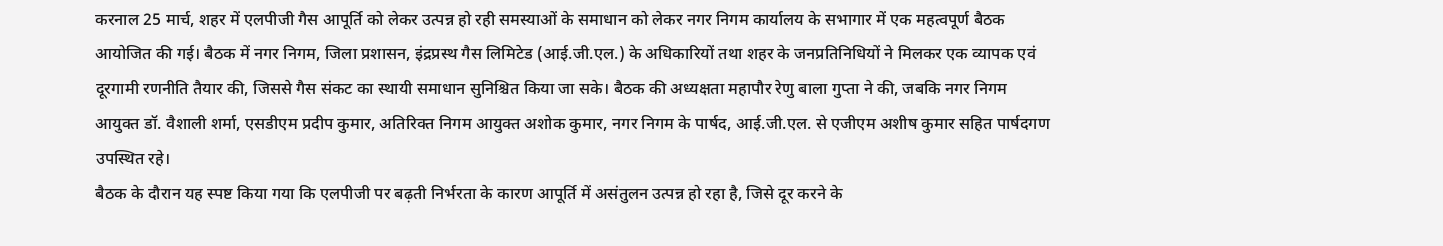करनाल 25 मार्च, शहर में एलपीजी गैस आपूर्ति को लेकर उत्पन्न हो रही समस्याओं के समाधान को लेकर नगर निगम कार्यालय के सभागार में एक महत्वपूर्ण बैठक आयोजित की गई। बैठक में नगर निगम, जिला प्रशासन, इंद्रप्रस्थ गैस लिमिटेड (आई.जी.एल.) के अधिकारियों तथा शहर के जनप्रतिनिधियों ने मिलकर एक व्यापक एवं दूरगामी रणनीति तैयार की, जिससे गैस संकट का स्थायी समाधान सुनिश्चित किया जा सके। बैठक की अध्यक्षता महापौर रेणु बाला गुप्ता ने की, जबकि नगर निगम आयुक्त डॉ. वैशाली शर्मा, एसडीएम प्रदीप कुमार, अतिरिक्त निगम आयुक्त अशोक कुमार, नगर निगम के पार्षद, आई.जी.एल. से एजीएम अशीष कुमार सहित पार्षदगण उपस्थित रहे।
बैठक के दौरान यह स्पष्ट किया गया कि एलपीजी पर बढ़ती निर्भरता के कारण आपूर्ति में असंतुलन उत्पन्न हो रहा है, जिसे दूर करने के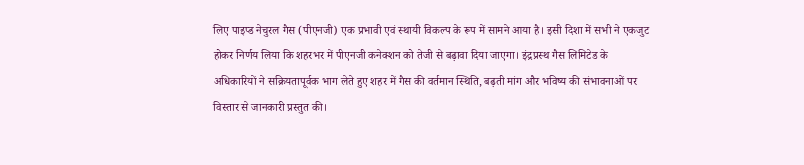लिए पाइप्ड नेचुरल गैस (पीएनजी) एक प्रभावी एवं स्थायी विकल्प के रूप में सामने आया है। इसी दिशा में सभी ने एकजुट होकर निर्णय लिया कि शहरभर में पीएनजी कनेक्शन को तेजी से बढ़ावा दिया जाएगा। इंद्रप्रस्थ गैस लिमिटेड के अधिकारियों ने सक्रियतापूर्वक भाग लेते हुए शहर में गैस की वर्तमान स्थिति, बढ़ती मांग और भविष्य की संभावनाओं पर विस्तार से जानकारी प्रस्तुत की।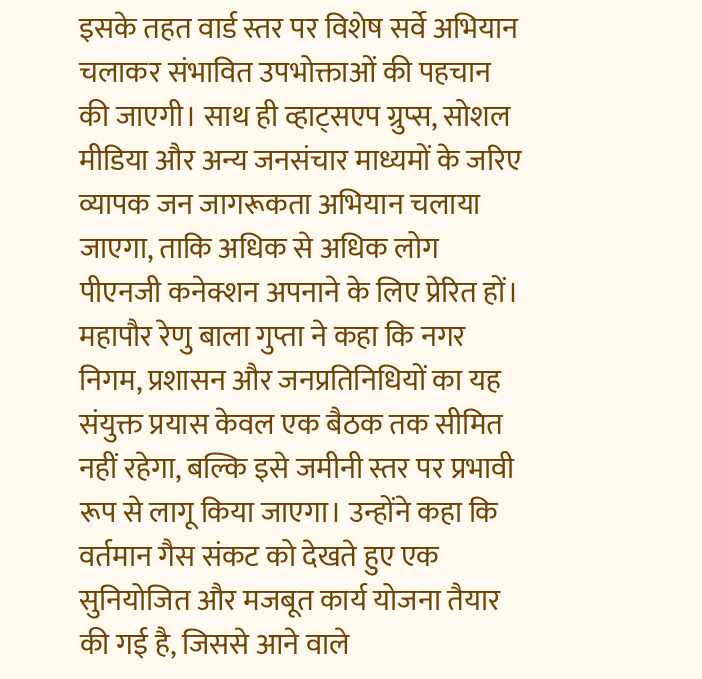इसके तहत वार्ड स्तर पर विशेष सर्वे अभियान चलाकर संभावित उपभोक्ताओं की पहचान की जाएगी। साथ ही व्हाट्सएप ग्रुप्स, सोशल मीडिया और अन्य जनसंचार माध्यमों के जरिए व्यापक जन जागरूकता अभियान चलाया जाएगा, ताकि अधिक से अधिक लोग पीएनजी कनेक्शन अपनाने के लिए प्रेरित हों।
महापौर रेणु बाला गुप्ता ने कहा कि नगर निगम, प्रशासन और जनप्रतिनिधियों का यह संयुक्त प्रयास केवल एक बैठक तक सीमित नहीं रहेगा, बल्कि इसे जमीनी स्तर पर प्रभावी रूप से लागू किया जाएगा। उन्होंने कहा कि वर्तमान गैस संकट को देखते हुए एक सुनियोजित और मजबूत कार्य योजना तैयार की गई है, जिससे आने वाले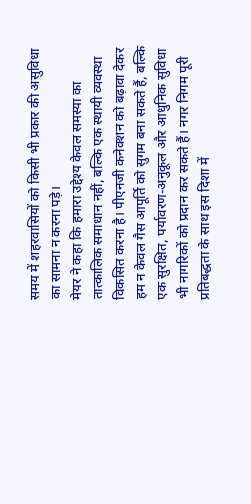समय में शहरवासियों को किसी भी प्रकार की असुविधा का सामना न करना पड़े।
मेयर ने कहा कि हमारा उद्देश्य केवल समस्या का तात्कालिक समाधान नहीं, बल्कि एक स्थायी व्यवस्था विकसित करना है। पीएनजी कनेक्शन को बढ़ावा देकर हम न केवल गैस आपूर्ति को सुगम बना सकते हैं, बल्कि एक सुरक्षित, पर्यावरण-अनुकूल और आधुनिक सुविधा भी नागरिकों को प्रदान कर सकते हैं। नगर निगम पूरी प्रतिबद्धता के साथ इस दिशा में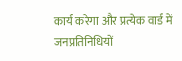कार्य करेगा और प्रत्येक वार्ड में जनप्रतिनिधियों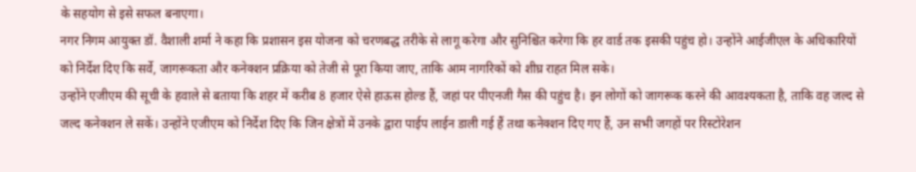के सहयोग से इसे सफल बनाएगा।
नगर निगम आयुक्त डॉ. वैशाली शर्मा ने कहा कि प्रशासन इस योजना को चरणबद्ध तरीके से लागू करेगा और सुनिश्चित करेगा कि हर वार्ड तक इसकी पहुंच हो। उन्होंने आईजीएल के अधिकारियों को निर्देश दिए कि सर्वे, जागरूकता और कनेक्शन प्रक्रिया को तेजी से पूरा किया जाए, ताकि आम नागरिकों को शीघ्र राहत मिल सके।
उन्होंने एजीएम की सूची के हवाले से बताया कि शहर में करीब 8 हजार ऐसे हाऊस होल्ड हैं, जहां पर पीएनजी गैस की पहुंच है। इन लोगों को जागरूक करने की आवश्यकता है, ताकि वह जल्द से जल्द कनेक्शन ले सकें। उन्होंने एजीएम को निर्देश दिए कि जिन क्षेत्रों में उनके द्वारा पाईप लाईन डाली गई हैं तथा कनेक्शन दिए गए हैं, उन सभी जगहों पर रिस्टोरेशन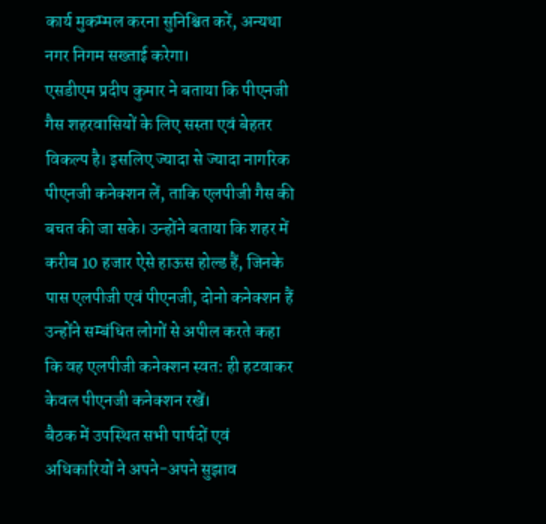कार्य मुकम्मल करना सुनिश्चित करें, अन्यथा नगर निगम सख्ताई करेगा।
एसडीएम प्रदीप कुमार ने बताया कि पीएनजी गैस शहरवासियों के लिए सस्ता एवं बेहतर विकल्प है। इसलिए ज्यादा से ज्यादा नागरिक पीएनजी कनेक्शन लें, ताकि एलपीजी गैस की बचत की जा सके। उन्होंने बताया कि शहर में करीब 10 हजार ऐसे हाऊस होल्ड हैं, जिनके पास एलपीजी एवं पीएनजी, दोनो कनेक्शन हैं उन्होंने सम्बंधित लोगों से अपील करते कहा कि वह एलपीजी कनेक्शन स्वत: ही हटवाकर केवल पीएनजी कनेक्शन रखें।
बैठक में उपस्थित सभी पार्षदों एवं अधिकारियों ने अपने-अपने सुझाव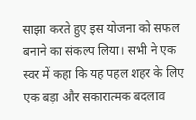साझा करते हुए इस योजना को सफल बनाने का संकल्प लिया। सभी ने एक स्वर में कहा कि यह पहल शहर के लिए एक बड़ा और सकारात्मक बदलाव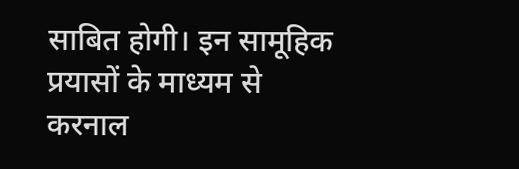साबित होगी। इन सामूहिक प्रयासों के माध्यम से करनाल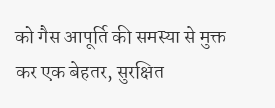को गैस आपूर्ति की समस्या से मुक्त कर एक बेहतर, सुरक्षित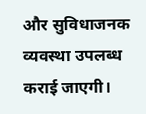और सुविधाजनक व्यवस्था उपलब्ध कराई जाएगी।